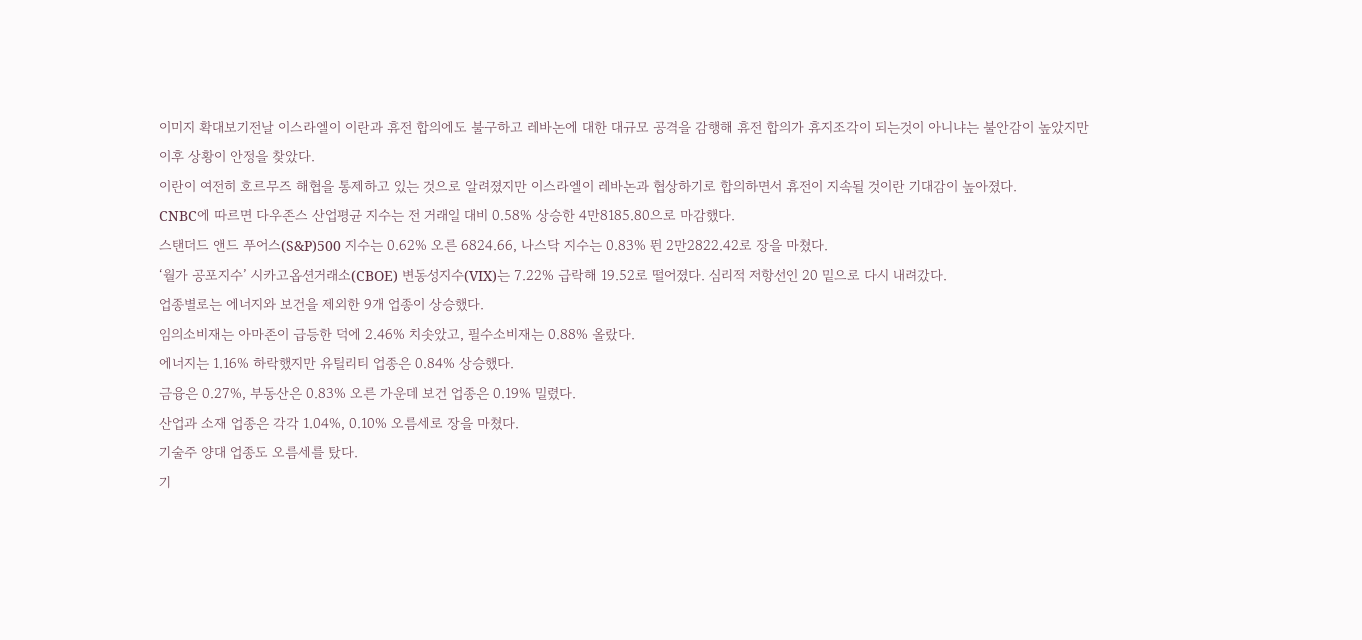이미지 확대보기전날 이스라엘이 이란과 휴전 합의에도 불구하고 레바논에 대한 대규모 공격을 감행해 휴전 합의가 휴지조각이 되는것이 아니냐는 불안감이 높았지만 이후 상황이 안정을 찾았다.
이란이 여전히 호르무즈 해협을 통제하고 있는 것으로 알려졌지만 이스라엘이 레바논과 협상하기로 합의하면서 휴전이 지속될 것이란 기대감이 높아졌다.
CNBC에 따르면 다우존스 산업평균 지수는 전 거래일 대비 0.58% 상승한 4만8185.80으로 마감했다.
스탠더드 앤드 푸어스(S&P)500 지수는 0.62% 오른 6824.66, 나스닥 지수는 0.83% 뛴 2만2822.42로 장을 마쳤다.
‘월가 공포지수’ 시카고옵션거래소(CBOE) 변동성지수(VIX)는 7.22% 급락해 19.52로 떨어졌다. 심리적 저항선인 20 밑으로 다시 내려갔다.
업종별로는 에너지와 보건을 제외한 9개 업종이 상승했다.
임의소비재는 아마존이 급등한 덕에 2.46% 치솟았고, 필수소비재는 0.88% 올랐다.
에너지는 1.16% 하락했지만 유틸리티 업종은 0.84% 상승했다.
금융은 0.27%, 부동산은 0.83% 오른 가운데 보건 업종은 0.19% 밀렸다.
산업과 소재 업종은 각각 1.04%, 0.10% 오름세로 장을 마쳤다.
기술주 양대 업종도 오름세를 탔다.
기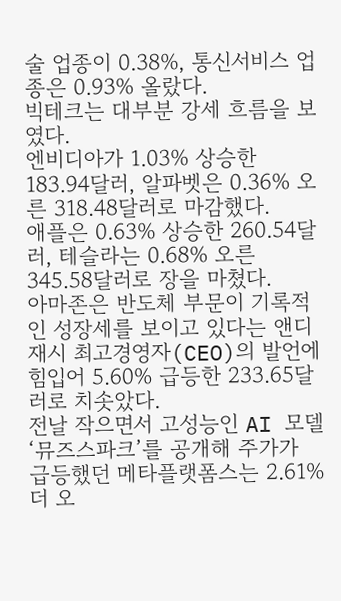술 업종이 0.38%, 통신서비스 업종은 0.93% 올랐다.
빅테크는 대부분 강세 흐름을 보였다.
엔비디아가 1.03% 상승한 183.94달러, 알파벳은 0.36% 오른 318.48달러로 마감했다.
애플은 0.63% 상승한 260.54달러, 테슬라는 0.68% 오른 345.58달러로 장을 마쳤다.
아마존은 반도체 부문이 기록적인 성장세를 보이고 있다는 앤디 재시 최고경영자(CEO)의 발언에 힘입어 5.60% 급등한 233.65달러로 치솟았다.
전날 작으면서 고성능인 AI 모델 ‘뮤즈스파크’를 공개해 주가가 급등했던 메타플랫폼스는 2.61% 더 오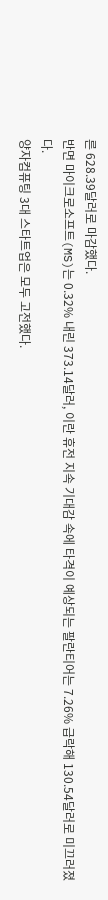른 628.39달러로 마감했다.
반면 마이크로소프트(MS)는 0.32% 내린 373.14달러, 이란 휴전 지속 기대감 속에 타격이 예상되는 팔란티어는 7.26% 급락해 130.54달러로 미끄러졌다.
양자컴퓨팅 3대 스타트업은 모두 고전했다.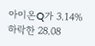아이온Q가 3.14% 하락한 28.08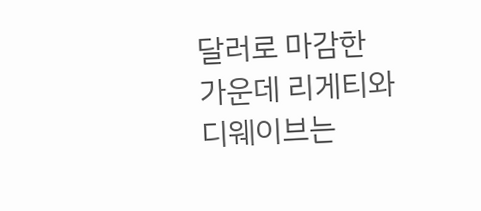달러로 마감한 가운데 리게티와 디웨이브는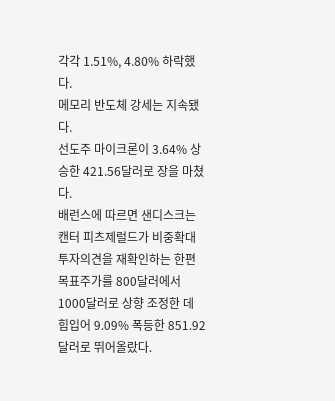각각 1.51%, 4.80% 하락했다.
메모리 반도체 강세는 지속됐다.
선도주 마이크론이 3.64% 상승한 421.56달러로 장을 마쳤다.
배런스에 따르면 샌디스크는 캔터 피츠제럴드가 비중확대 투자의견을 재확인하는 한편 목표주가를 800달러에서 1000달러로 상향 조정한 데 힘입어 9.09% 폭등한 851.92달러로 뛰어올랐다.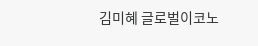김미혜 글로벌이코노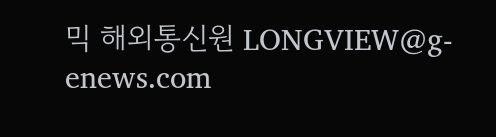믹 해외통신원 LONGVIEW@g-enews.com